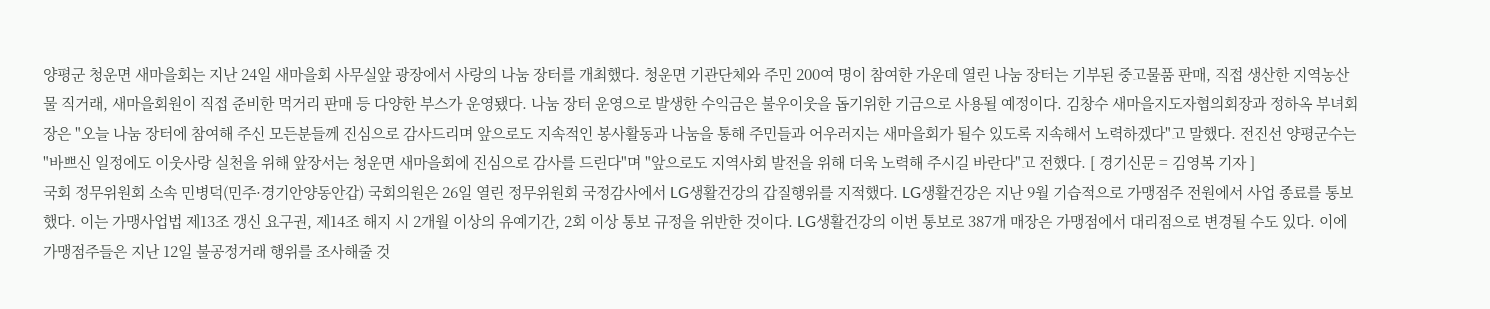양평군 청운면 새마을회는 지난 24일 새마을회 사무실앞 광장에서 사랑의 나눔 장터를 개최했다. 청운면 기관단체와 주민 200여 명이 참여한 가운데 열린 나눔 장터는 기부된 중고물품 판매, 직접 생산한 지역농산물 직거래, 새마을회원이 직접 준비한 먹거리 판매 등 다양한 부스가 운영됐다. 나눔 장터 운영으로 발생한 수익금은 불우이웃을 돕기위한 기금으로 사용될 예정이다. 김창수 새마을지도자협의회장과 정하옥 부녀회장은 "오늘 나눔 장터에 참여해 주신 모든분들께 진심으로 감사드리며 앞으로도 지속적인 봉사활동과 나눔을 통해 주민들과 어우러지는 새마을회가 될수 있도록 지속해서 노력하겠다"고 말했다. 전진선 양평군수는 "바쁘신 일정에도 이웃사랑 실천을 위해 앞장서는 청운면 새마을회에 진심으로 감사를 드린다"며 "앞으로도 지역사회 발전을 위해 더욱 노력해 주시길 바란다"고 전했다. [ 경기신문 = 김영복 기자 ]
국회 정무위원회 소속 민병덕(민주·경기안양동안갑) 국회의원은 26일 열린 정무위원회 국정감사에서 LG생활건강의 갑질행위를 지적했다. LG생활건강은 지난 9월 기습적으로 가맹점주 전원에서 사업 종료를 통보했다. 이는 가맹사업법 제13조 갱신 요구권, 제14조 해지 시 2개월 이상의 유예기간, 2회 이상 통보 규정을 위반한 것이다. LG생활건강의 이번 통보로 387개 매장은 가맹점에서 대리점으로 변경될 수도 있다. 이에 가맹점주들은 지난 12일 불공정거래 행위를 조사해줄 것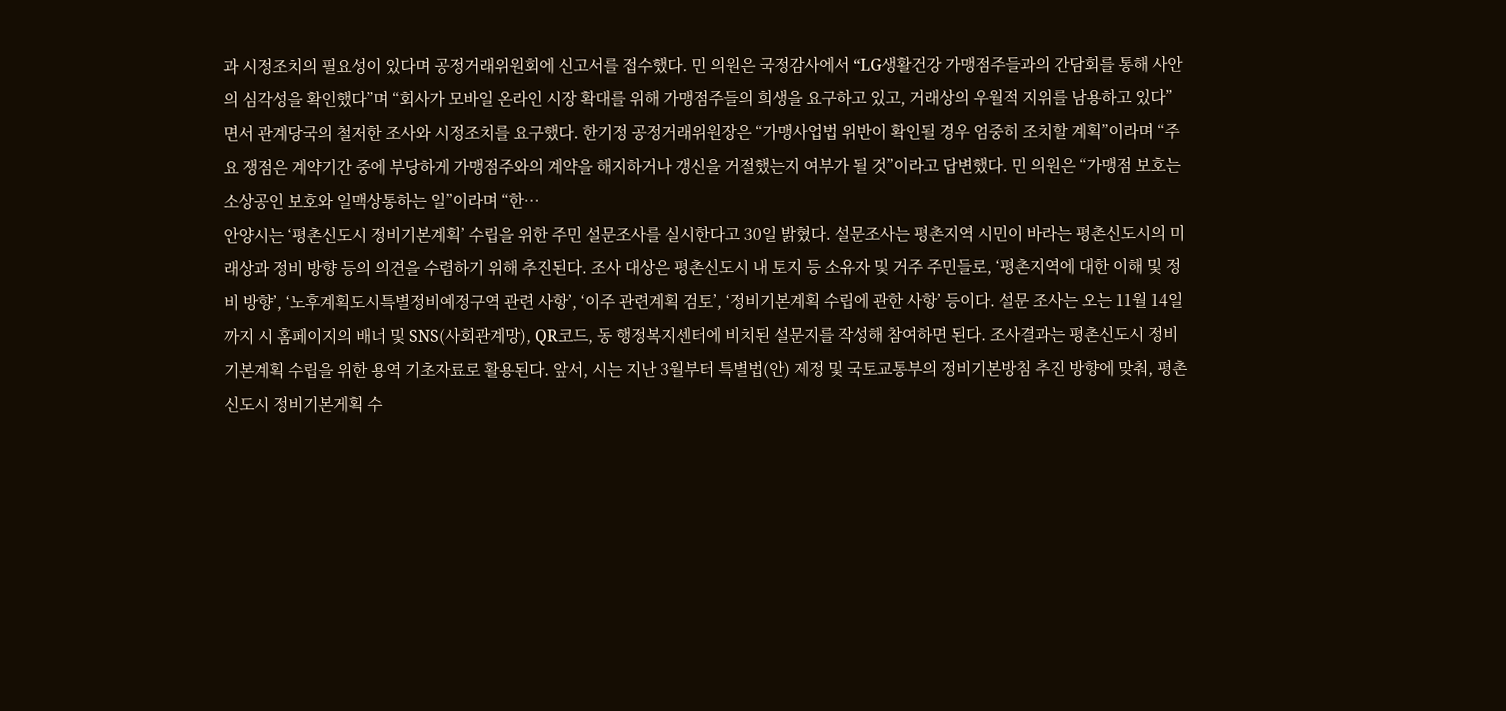과 시정조치의 필요성이 있다며 공정거래위원회에 신고서를 접수했다. 민 의원은 국정감사에서 “LG생활건강 가맹점주들과의 간담회를 통해 사안의 심각성을 확인했다”며 “회사가 모바일 온라인 시장 확대를 위해 가맹점주들의 희생을 요구하고 있고, 거래상의 우월적 지위를 남용하고 있다”면서 관계당국의 철저한 조사와 시정조치를 요구했다. 한기정 공정거래위원장은 “가맹사업법 위반이 확인될 경우 엄중히 조치할 계획”이라며 “주요 쟁점은 계약기간 중에 부당하게 가맹점주와의 계약을 해지하거나 갱신을 거절했는지 여부가 될 것”이라고 답변했다. 민 의원은 “가맹점 보호는 소상공인 보호와 일맥상통하는 일”이라며 “한…
안양시는 ‘평촌신도시 정비기본계획’ 수립을 위한 주민 설문조사를 실시한다고 30일 밝혔다. 설문조사는 평촌지역 시민이 바라는 평촌신도시의 미래상과 정비 방향 등의 의견을 수렴하기 위해 추진된다. 조사 대상은 평촌신도시 내 토지 등 소유자 및 거주 주민들로, ‘평촌지역에 대한 이해 및 정비 방향’, ‘노후계획도시특별정비예정구역 관련 사항’, ‘이주 관련계획 검토’, ‘정비기본계획 수립에 관한 사항’ 등이다. 설문 조사는 오는 11월 14일까지 시 홈페이지의 배너 및 SNS(사회관계망), QR코드, 동 행정복지센터에 비치된 설문지를 작성해 참여하면 된다. 조사결과는 평촌신도시 정비기본계획 수립을 위한 용역 기초자료로 활용된다. 앞서, 시는 지난 3월부터 특별법(안) 제정 및 국토교통부의 정비기본방침 추진 방향에 맞춰, 평촌신도시 정비기본게획 수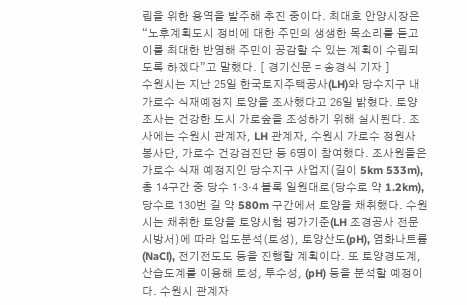립을 위한 용역을 발주해 추진 중이다. 최대호 안양시장은 “노후계획도시 정비에 대한 주민의 생생한 목소리를 듣고 이를 최대한 반영해 주민이 공감할 수 있는 계획이 수립되도록 하겠다”고 말했다. [ 경기신문 = 송경식 기자 ]
수원시는 지난 25일 한국토지주택공사(LH)와 당수지구 내 가로수 식재예정지 토양을 조사했다고 26일 밝혔다. 토양 조사는 건강한 도시 가로숲을 조성하기 위해 실시된다. 조사에는 수원시 관계자, LH 관계자, 수원시 가로수 정원사 봉사단, 가로수 건강검진단 등 6명이 참여했다. 조사원들은 가로수 식재 예정지인 당수지구 사업지(길이 5km 533m), 총 14구간 중 당수 1·3·4 블록 일원대로(당수로 약 1.2km), 당수로 130번 길 약 580m 구간에서 토양을 채취했다. 수원시는 채취한 토양을 토양시험 평가기준(LH 조경공사 전문시방서)에 따라 입도분석(토성), 토양산도(pH), 염화나트륨(NaCl), 전기전도도 등을 진행할 계획이다. 또 토양경도계, 산습도계를 이용해 토성, 투수성, (pH) 등을 분석할 예정이다. 수원시 관계자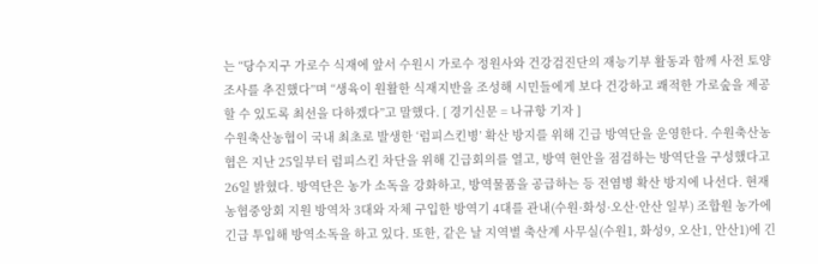는 “당수지구 가로수 식재에 앞서 수원시 가로수 정원사와 건강검진단의 재능기부 활동과 함께 사전 토양 조사를 추진했다”며 “생육이 원활한 식재지반을 조성해 시민들에게 보다 건강하고 쾌적한 가로숲을 제공할 수 있도록 최선을 다하겠다”고 말했다. [ 경기신문 = 나규항 기자 ]
수원축산농협이 국내 최초로 발생한 ‘럼피스킨병’ 확산 방지를 위해 긴급 방역단을 운영한다. 수원축산농협은 지난 25일부터 럼피스킨 차단을 위해 긴급회의를 열고, 방역 현안을 점검하는 방역단을 구성했다고 26일 밝혔다. 방역단은 농가 소독을 강화하고, 방역물품을 공급하는 등 전염병 확산 방지에 나선다. 현재 농협중앙회 지원 방역차 3대와 자체 구입한 방역기 4대를 관내(수원·화성·오산·안산 일부) 조합원 농가에 긴급 투입해 방역소독을 하고 있다. 또한, 같은 날 지역별 축산계 사무실(수원1, 화성9, 오산1, 안산1)에 긴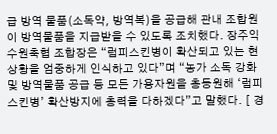급 방역 물품(소독약, 방역복)을 공급해 관내 조합원이 방역물품을 지급받을 수 있도록 조치했다. 장주익 수원축협 조합장은 “럼피스킨병이 확산되고 있는 현 상황을 엄중하게 인식하고 있다”며 “농가 소독 강화 및 방역물품 공급 등 모든 가용자원을 총동원해 ‘럼피스킨병’ 확산방지에 총력을 다하겠다”고 말했다. [ 경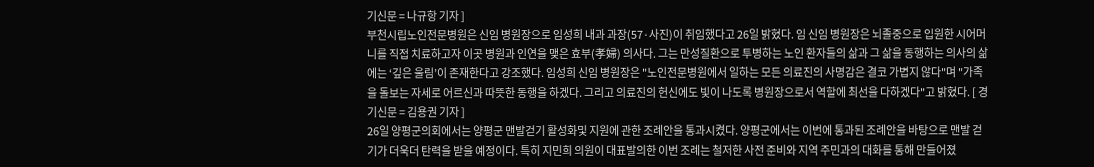기신문 = 나규항 기자 ]
부천시립노인전문병원은 신임 병원장으로 임성희 내과 과장(57·사진)이 취임했다고 26일 밝혔다. 임 신임 병원장은 뇌졸중으로 입원한 시어머니를 직접 치료하고자 이곳 병원과 인연을 맺은 효부(孝婦) 의사다. 그는 만성질환으로 투병하는 노인 환자들의 삶과 그 삶을 동행하는 의사의 삶에는 ‘깊은 울림’이 존재한다고 강조했다. 임성희 신임 병원장은 "노인전문병원에서 일하는 모든 의료진의 사명감은 결코 가볍지 않다"며 "가족을 돌보는 자세로 어르신과 따뜻한 동행을 하겠다. 그리고 의료진의 헌신에도 빛이 나도록 병원장으로서 역할에 최선을 다하겠다"고 밝혔다. [ 경기신문 = 김용권 기자 ]
26일 양평군의회에서는 양평군 맨발걷기 활성화및 지원에 관한 조례안을 통과시켰다. 양평군에서는 이번에 통과된 조례안을 바탕으로 맨발 걷기가 더욱더 탄력을 받을 예정이다. 특히 지민희 의원이 대표발의한 이번 조례는 철저한 사전 준비와 지역 주민과의 대화를 통해 만들어졌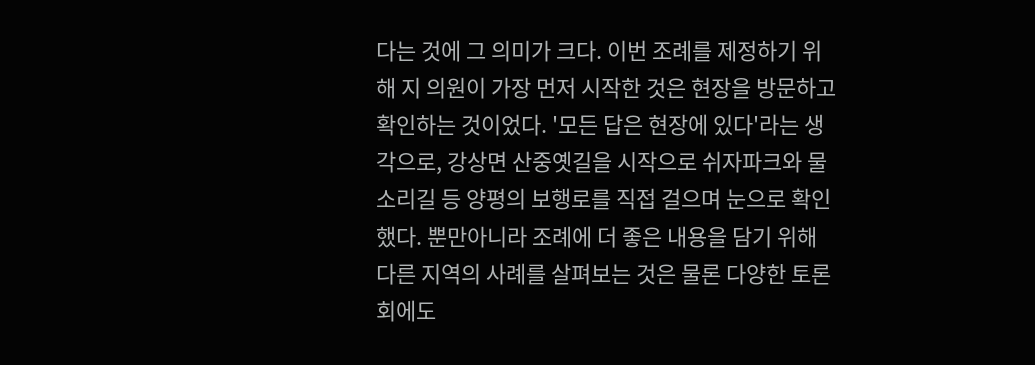다는 것에 그 의미가 크다. 이번 조례를 제정하기 위해 지 의원이 가장 먼저 시작한 것은 현장을 방문하고 확인하는 것이었다. '모든 답은 현장에 있다'라는 생각으로, 강상면 산중옛길을 시작으로 쉬자파크와 물소리길 등 양평의 보행로를 직접 걸으며 눈으로 확인했다. 뿐만아니라 조례에 더 좋은 내용을 담기 위해 다른 지역의 사례를 살펴보는 것은 물론 다양한 토론회에도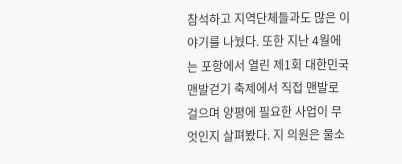참석하고 지역단체들과도 많은 이야기를 나눴다. 또한 지난 4월에는 포항에서 열린 제1회 대한민국 맨발걷기 축제에서 직접 맨발로 걸으며 양평에 필요한 사업이 무엇인지 살펴봤다. 지 의원은 물소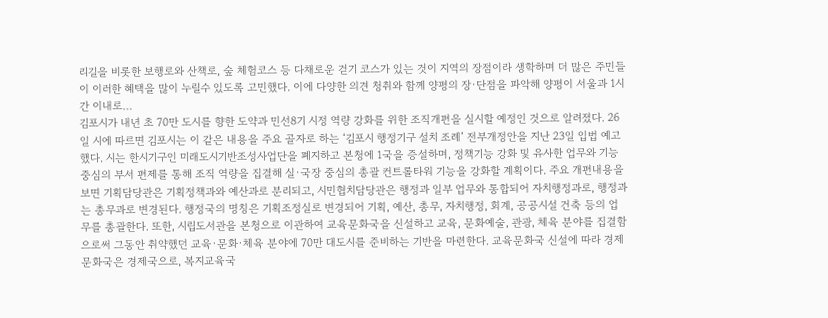리길을 비롯한 보행로와 산책로, 숲 체험코스 등 다채로운 걷기 코스가 있는 것이 지역의 장점이라 생학하며 더 많은 주민들이 이러한 혜택을 많이 누릴수 있도록 고민했다. 이에 다양한 의견 청취와 함께 양평의 장·단점을 파악해 양평이 서울과 1시간 이내로…
김포시가 내년 초 70만 도시를 향한 도약과 민선8기 시정 역량 강화를 위한 조직개편을 실시할 예정인 것으로 알려졌다. 26일 시에 따르면 김포시는 이 같은 내용을 주요 골자로 하는 ‘김포시 행정기구 설치 조례’ 전부개정안을 지난 23일 입법 예고했다. 시는 한시기구인 미래도시기반조성사업단을 폐지하고 본청에 1국을 증설하며, 정책기능 강화 및 유사한 업무와 기능 중심의 부서 편제를 통해 조직 역량을 집결해 실·국장 중심의 총괄 컨트롤타워 기능을 강화할 계획이다. 주요 개편내용을 보면 기획담당관은 기획정책과와 예산과로 분리되고, 시민협치담당관은 행정과 일부 업무와 통합되어 자치행정과로, 행정과는 총무과로 변경된다. 행정국의 명칭은 기획조정실로 변경되어 기획, 예산, 총무, 자치행정, 회계, 공공시설 건축 등의 업무를 총괄한다. 또한, 시립도서관을 본청으로 이관하여 교육문화국을 신설하고 교육, 문화예술, 관광, 체육 분야를 집결함으로써 그동안 취약했던 교육·문화·체육 분야에 70만 대도시를 준비하는 기반을 마련한다. 교육문화국 신설에 따라 경제문화국은 경제국으로, 복지교육국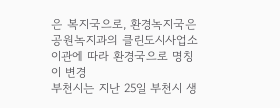은 복지국으로, 환경녹지국은 공원녹지과의 클린도시사업소 이관에 따라 환경국으로 명칭이 변경
부천시는 지난 25일 부천시 생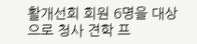활개선회 회원 6명을 대상으로 청사 견학 프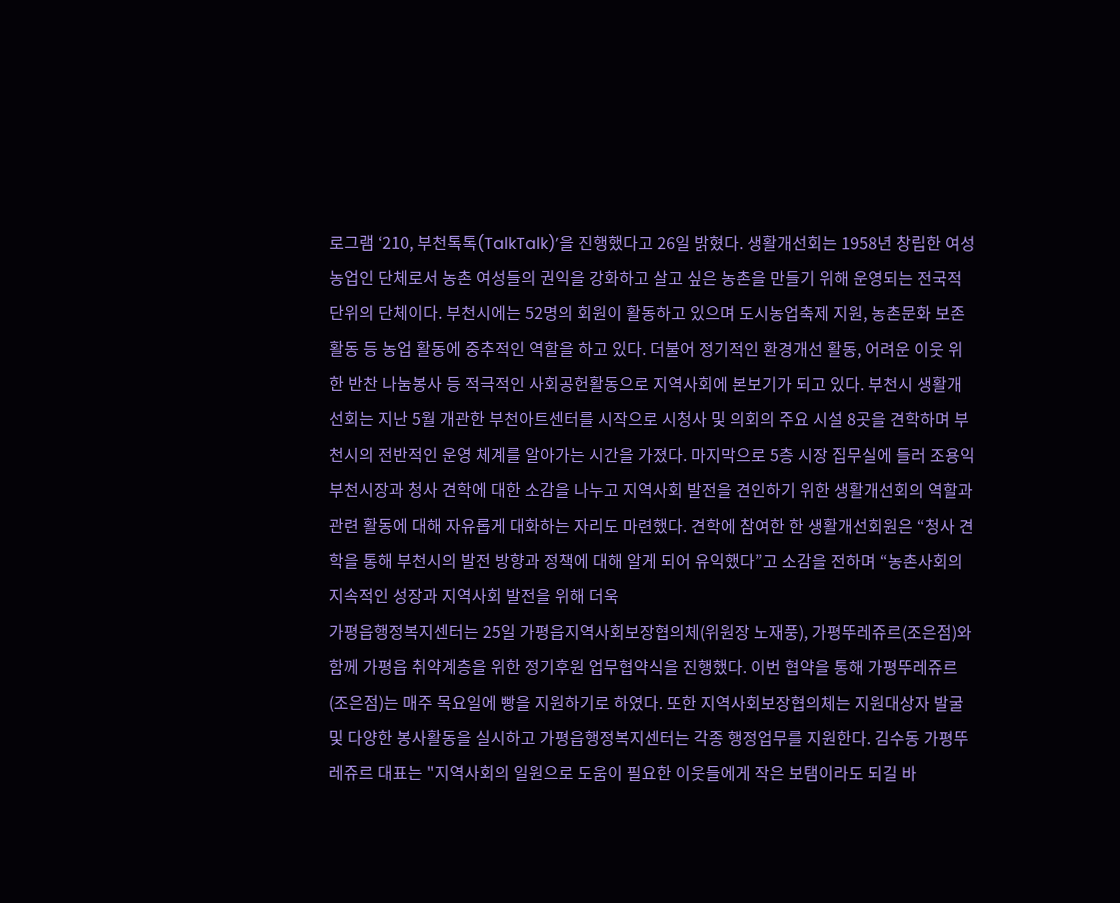로그램 ‘210, 부천톡톡(TalkTalk)’을 진행했다고 26일 밝혔다. 생활개선회는 1958년 창립한 여성농업인 단체로서 농촌 여성들의 권익을 강화하고 살고 싶은 농촌을 만들기 위해 운영되는 전국적 단위의 단체이다. 부천시에는 52명의 회원이 활동하고 있으며 도시농업축제 지원, 농촌문화 보존 활동 등 농업 활동에 중추적인 역할을 하고 있다. 더불어 정기적인 환경개선 활동, 어려운 이웃 위한 반찬 나눔봉사 등 적극적인 사회공헌활동으로 지역사회에 본보기가 되고 있다. 부천시 생활개선회는 지난 5월 개관한 부천아트센터를 시작으로 시청사 및 의회의 주요 시설 8곳을 견학하며 부천시의 전반적인 운영 체계를 알아가는 시간을 가졌다. 마지막으로 5층 시장 집무실에 들러 조용익 부천시장과 청사 견학에 대한 소감을 나누고 지역사회 발전을 견인하기 위한 생활개선회의 역할과 관련 활동에 대해 자유롭게 대화하는 자리도 마련했다. 견학에 참여한 한 생활개선회원은 “청사 견학을 통해 부천시의 발전 방향과 정책에 대해 알게 되어 유익했다”고 소감을 전하며 “농촌사회의 지속적인 성장과 지역사회 발전을 위해 더욱
가평읍행정복지센터는 25일 가평읍지역사회보장협의체(위원장 노재풍), 가평뚜레쥬르(조은점)와 함께 가평읍 취약계층을 위한 정기후원 업무협약식을 진행했다. 이번 협약을 통해 가평뚜레쥬르(조은점)는 매주 목요일에 빵을 지원하기로 하였다. 또한 지역사회보장협의체는 지원대상자 발굴 및 다양한 봉사활동을 실시하고 가평읍행정복지센터는 각종 행정업무를 지원한다. 김수동 가평뚜레쥬르 대표는 "지역사회의 일원으로 도움이 필요한 이웃들에게 작은 보탬이라도 되길 바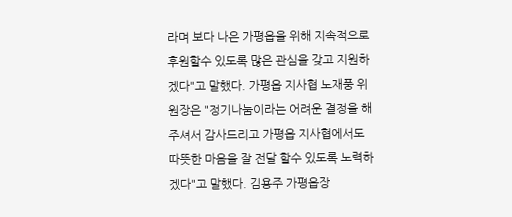라며 보다 나은 가평읍을 위해 지속적으로 후원할수 있도록 많은 관심을 갖고 지원하겠다"고 말했다. 가평읍 지사협 노재풍 위원장은 "정기나눔이라는 어려운 결정을 해주셔서 감사드리고 가평읍 지사협에서도 따뜻한 마음을 잘 전달 할수 있도록 노력하겠다"고 말했다. 김용주 가평읍장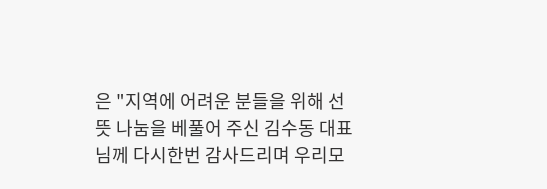은 "지역에 어려운 분들을 위해 선뜻 나눔을 베풀어 주신 김수동 대표님께 다시한번 감사드리며 우리모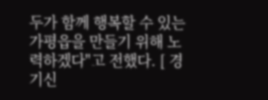두가 함께 행복할 수 있는 가평읍을 만들기 위해 노력하겠다"고 전했다. [ 경기신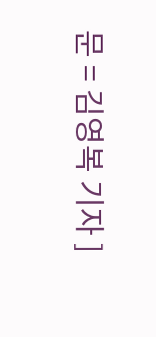문 = 김영복 기자 ]